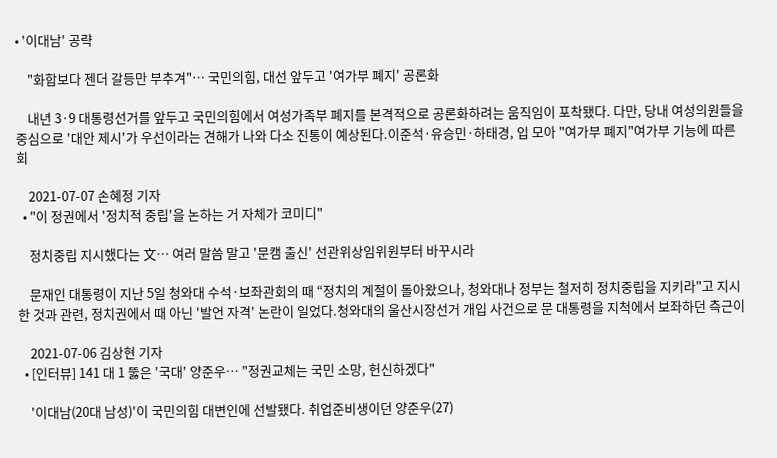• '이대남' 공략

    "화합보다 젠더 갈등만 부추겨"… 국민의힘, 대선 앞두고 '여가부 폐지' 공론화

    내년 3·9 대통령선거를 앞두고 국민의힘에서 여성가족부 폐지를 본격적으로 공론화하려는 움직임이 포착됐다. 다만, 당내 여성의원들을 중심으로 '대안 제시'가 우선이라는 견해가 나와 다소 진통이 예상된다.이준석·유승민·하태경, 입 모아 "여가부 폐지"여가부 기능에 따른 회

    2021-07-07 손혜정 기자
  • "이 정권에서 '정치적 중립'을 논하는 거 자체가 코미디"

    정치중립 지시했다는 文… 여러 말씀 말고 '문캠 출신' 선관위상임위원부터 바꾸시라

    문재인 대통령이 지난 5일 청와대 수석·보좌관회의 때 “정치의 계절이 돌아왔으나, 청와대나 정부는 철저히 정치중립을 지키라"고 지시한 것과 관련, 정치권에서 때 아닌 '발언 자격' 논란이 일었다.청와대의 울산시장선거 개입 사건으로 문 대통령을 지척에서 보좌하던 측근이

    2021-07-06 김상현 기자
  • [인터뷰] 141 대 1 뚫은 '국대' 양준우… "정권교체는 국민 소망, 헌신하겠다"

    '이대남(20대 남성)'이 국민의힘 대변인에 선발됐다. 취업준비생이던 양준우(27)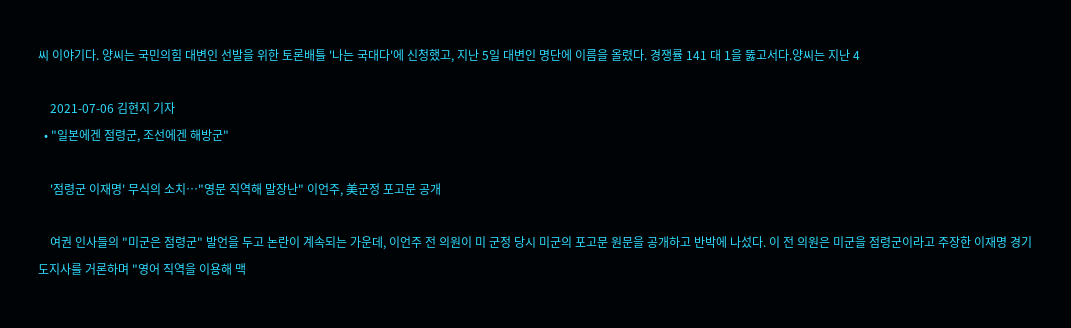씨 이야기다. 양씨는 국민의힘 대변인 선발을 위한 토론배틀 '나는 국대다'에 신청했고, 지난 5일 대변인 명단에 이름을 올렸다. 경쟁률 141 대 1을 뚫고서다.양씨는 지난 4

    2021-07-06 김현지 기자
  • "일본에겐 점령군, 조선에겐 해방군"

    '점령군 이재명' 무식의 소치…"영문 직역해 말장난" 이언주, 美군정 포고문 공개

    여권 인사들의 "미군은 점령군" 발언을 두고 논란이 계속되는 가운데, 이언주 전 의원이 미 군정 당시 미군의 포고문 원문을 공개하고 반박에 나섰다. 이 전 의원은 미군을 점령군이라고 주장한 이재명 경기도지사를 거론하며 "영어 직역을 이용해 맥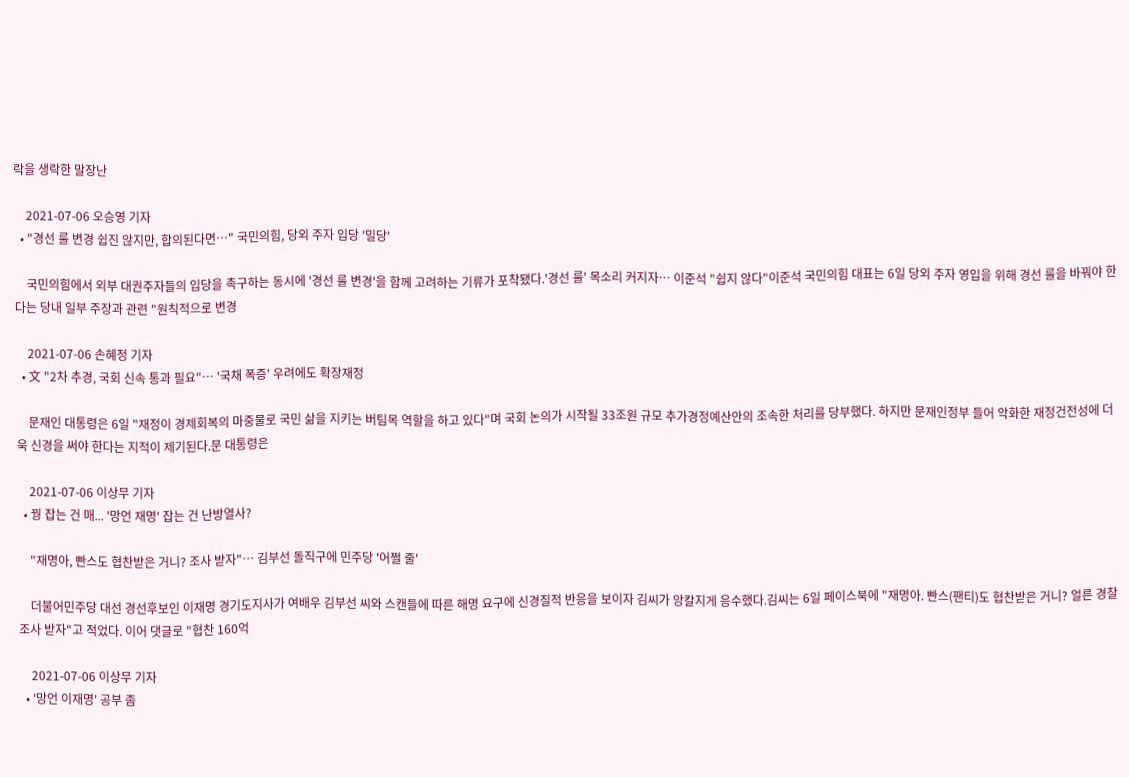락을 생락한 말장난

    2021-07-06 오승영 기자
  • "경선 룰 변경 쉽진 않지만, 합의된다면…" 국민의힘, 당외 주자 입당 '밀당'

    국민의힘에서 외부 대권주자들의 입당을 촉구하는 동시에 '경선 룰 변경'을 함께 고려하는 기류가 포착됐다.'경선 룰' 목소리 커지자… 이준석 "쉽지 않다"이준석 국민의힘 대표는 6일 당외 주자 영입을 위해 경선 룰을 바꿔야 한다는 당내 일부 주장과 관련 "원칙적으로 변경

    2021-07-06 손혜정 기자
  • 文 "2차 추경, 국회 신속 통과 필요"… '국채 폭증' 우려에도 확장재정

    문재인 대통령은 6일 "재정이 경제회복의 마중물로 국민 삶을 지키는 버팀목 역할을 하고 있다"며 국회 논의가 시작될 33조원 규모 추가경정예산안의 조속한 처리를 당부했다. 하지만 문재인정부 들어 악화한 재정건전성에 더욱 신경을 써야 한다는 지적이 제기된다.문 대통령은

    2021-07-06 이상무 기자
  • 꿩 잡는 건 매... '망언 재명' 잡는 건 난방열사?

    "재명아, 빤스도 협찬받은 거니? 조사 받자"… 김부선 돌직구에 민주당 '어쩔 줄'

    더불어민주당 대선 경선후보인 이재명 경기도지사가 여배우 김부선 씨와 스캔들에 따른 해명 요구에 신경질적 반응을 보이자 김씨가 앙칼지게 응수했다.김씨는 6일 페이스북에 "재명아. 빤스(팬티)도 협찬받은 거니? 얼른 경찰 조사 받자"고 적었다. 이어 댓글로 "협찬 160억

    2021-07-06 이상무 기자
  • '망언 이재명' 공부 좀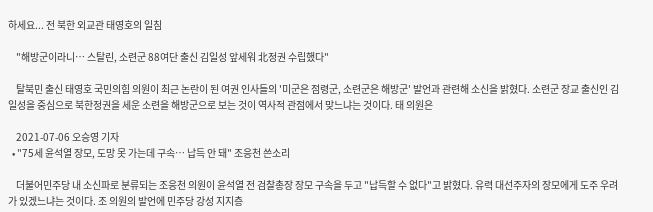하세요... 전 북한 외교관 태영호의 일침

    "해방군이라니… 스탈린, 소련군 88여단 출신 김일성 앞세워 北정권 수립했다"

    탈북민 출신 태영호 국민의힘 의원이 최근 논란이 된 여권 인사들의 '미군은 점령군, 소련군은 해방군' 발언과 관련해 소신을 밝혔다. 소련군 장교 출신인 김일성을 중심으로 북한정권을 세운 소련을 해방군으로 보는 것이 역사적 관점에서 맞느냐는 것이다. 태 의원은

    2021-07-06 오승영 기자
  • "75세 윤석열 장모, 도망 못 가는데 구속… 납득 안 돼" 조응천 쓴소리

    더불어민주당 내 소신파로 분류되는 조응천 의원이 윤석열 전 검찰총장 장모 구속을 두고 "납득할 수 없다"고 밝혔다. 유력 대선주자의 장모에게 도주 우려가 있겠느냐는 것이다. 조 의원의 발언에 민주당 강성 지지층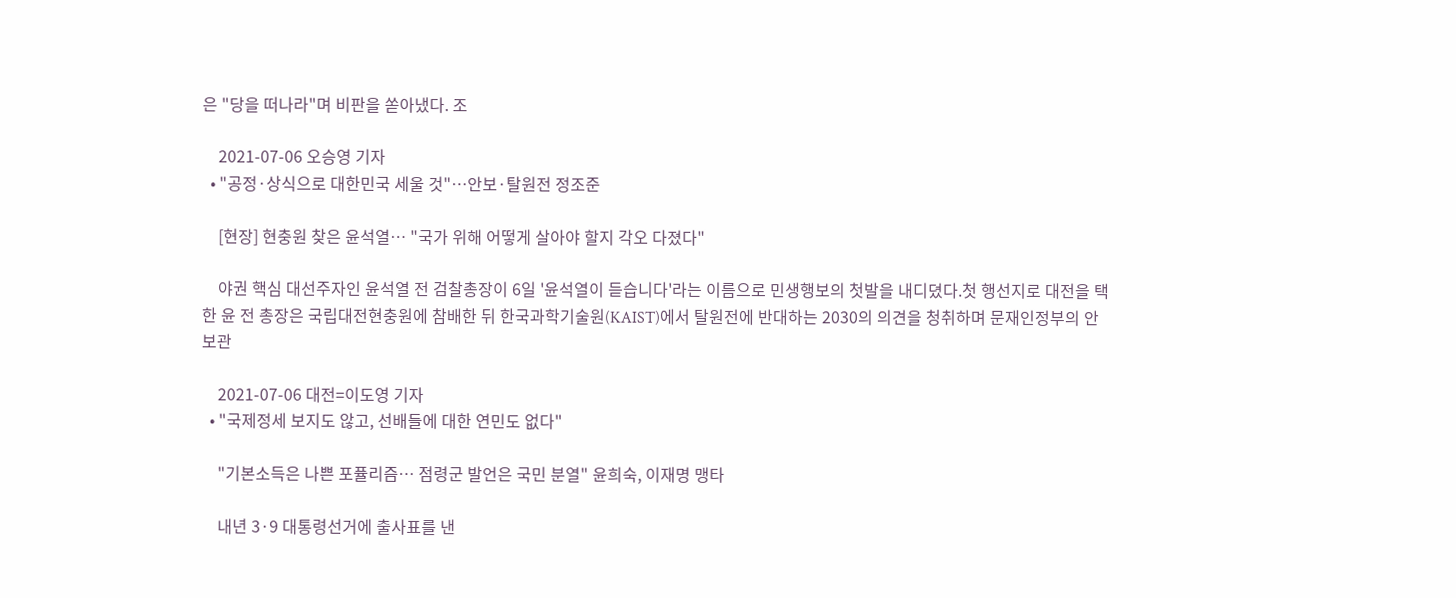은 "당을 떠나라"며 비판을 쏟아냈다. 조

    2021-07-06 오승영 기자
  • "공정·상식으로 대한민국 세울 것"…안보·탈원전 정조준

    [현장] 현충원 찾은 윤석열… "국가 위해 어떻게 살아야 할지 각오 다졌다"

    야권 핵심 대선주자인 윤석열 전 검찰총장이 6일 '윤석열이 듣습니다'라는 이름으로 민생행보의 첫발을 내디뎠다.첫 행선지로 대전을 택한 윤 전 총장은 국립대전현충원에 참배한 뒤 한국과학기술원(KAIST)에서 탈원전에 반대하는 2030의 의견을 청취하며 문재인정부의 안보관

    2021-07-06 대전=이도영 기자
  • "국제정세 보지도 않고, 선배들에 대한 연민도 없다"

    "기본소득은 나쁜 포퓰리즘… 점령군 발언은 국민 분열" 윤희숙, 이재명 맹타

    내년 3·9 대통령선거에 출사표를 낸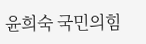윤희숙 국민의힘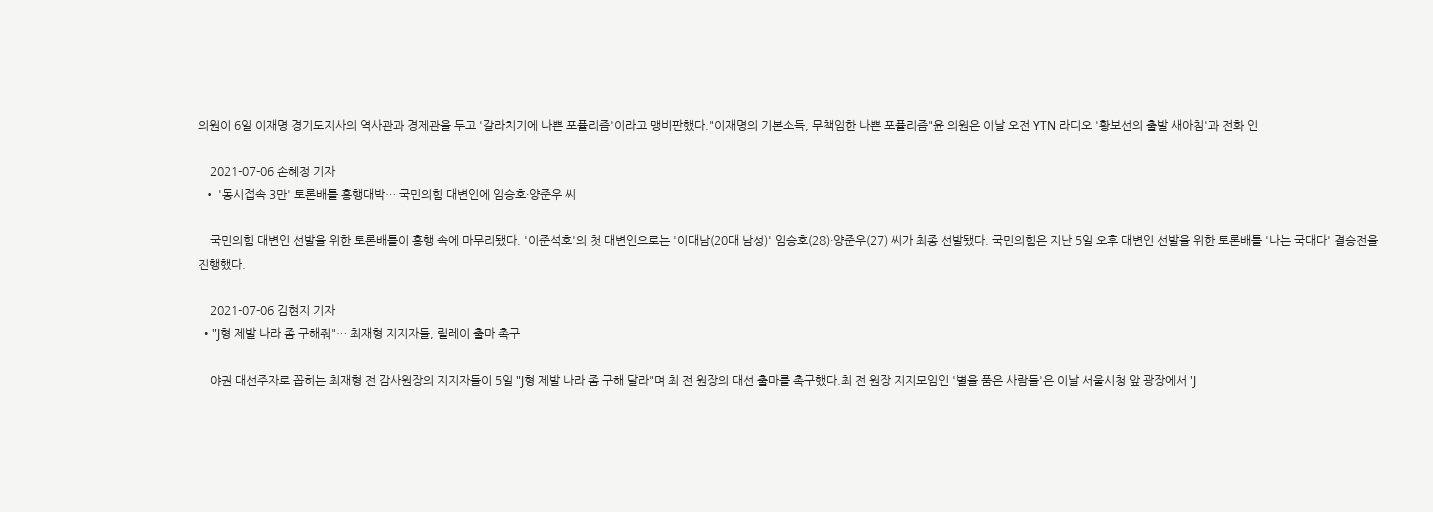의원이 6일 이재명 경기도지사의 역사관과 경제관을 두고 '갈라치기에 나쁜 포퓰리즘'이라고 맹비판했다."이재명의 기본소득, 무책임한 나쁜 포퓰리즘"윤 의원은 이날 오전 YTN 라디오 '황보선의 출발 새아침'과 전화 인

    2021-07-06 손혜정 기자
  • '동시접속 3만' 토론배틀 흥행대박… 국민의힘 대변인에 임승호·양준우 씨

    국민의힘 대변인 선발을 위한 토론배틀이 흥행 속에 마무리됐다. '이준석호'의 첫 대변인으로는 '이대남(20대 남성)' 임승호(28)·양준우(27) 씨가 최종 선발됐다. 국민의힘은 지난 5일 오후 대변인 선발을 위한 토론배틀 '나는 국대다' 결승전을 진행했다.

    2021-07-06 김현지 기자
  • "J형 제발 나라 좀 구해줘"… 최재형 지지자들, 릴레이 출마 촉구

    야권 대선주자로 꼽히는 최재형 전 감사원장의 지지자들이 5일 "J형 제발 나라 좀 구해 달라"며 최 전 원장의 대선 출마를 촉구했다.최 전 원장 지지모임인 '별을 품은 사람들'은 이날 서울시청 앞 광장에서 'J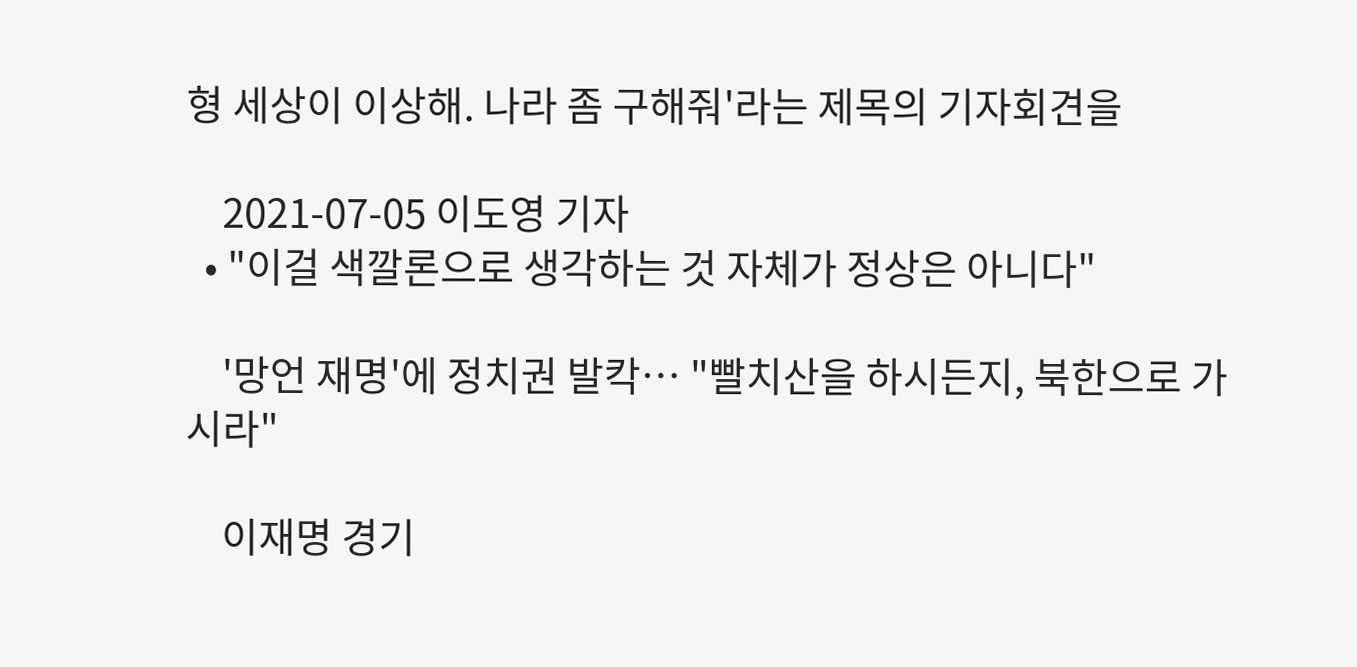형 세상이 이상해. 나라 좀 구해줘'라는 제목의 기자회견을

    2021-07-05 이도영 기자
  • "이걸 색깔론으로 생각하는 것 자체가 정상은 아니다"

    '망언 재명'에 정치권 발칵… "빨치산을 하시든지, 북한으로 가시라"

    이재명 경기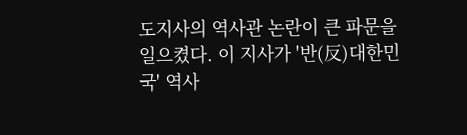도지사의 역사관 논란이 큰 파문을 일으켰다. 이 지사가 '반(反)대한민국' 역사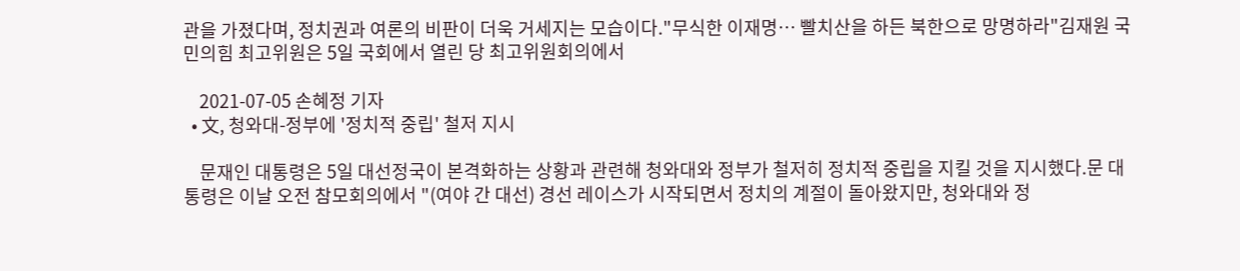관을 가졌다며, 정치권과 여론의 비판이 더욱 거세지는 모습이다."무식한 이재명… 빨치산을 하든 북한으로 망명하라"김재원 국민의힘 최고위원은 5일 국회에서 열린 당 최고위원회의에서

    2021-07-05 손혜정 기자
  • 文, 청와대-정부에 '정치적 중립' 철저 지시

    문재인 대통령은 5일 대선정국이 본격화하는 상황과 관련해 청와대와 정부가 철저히 정치적 중립을 지킬 것을 지시했다.문 대통령은 이날 오전 참모회의에서 "(여야 간 대선) 경선 레이스가 시작되면서 정치의 계절이 돌아왔지만, 청와대와 정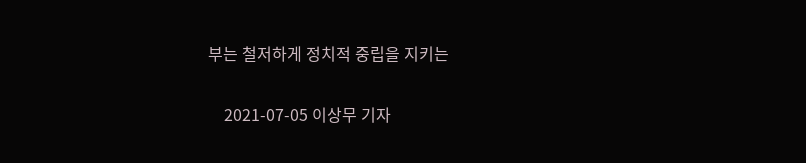부는 철저하게 정치적 중립을 지키는

    2021-07-05 이상무 기자